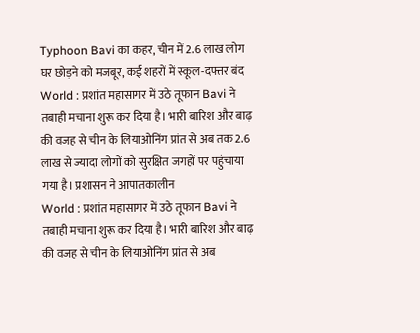Typhoon Bavi का कहर, चीन में 2.6 लाख लोग घर छोड़ने को मजबूर, कई शहरों में स्कूल-दफ्तर बंद
World : प्रशांत महासागर में उठे तूफान Bavi ने तबाही मचाना शुरू कर दिया है। भारी बारिश और बाढ़ की वजह से चीन के लियाओनिंग प्रांत से अब तक 2.6 लाख से ज्यादा लोगों को सुरक्षित जगहों पर पहुंचाया गया है। प्रशासन ने आपातकालीन
World : प्रशांत महासागर में उठे तूफान Bavi ने तबाही मचाना शुरू कर दिया है। भारी बारिश और बाढ़ की वजह से चीन के लियाओनिंग प्रांत से अब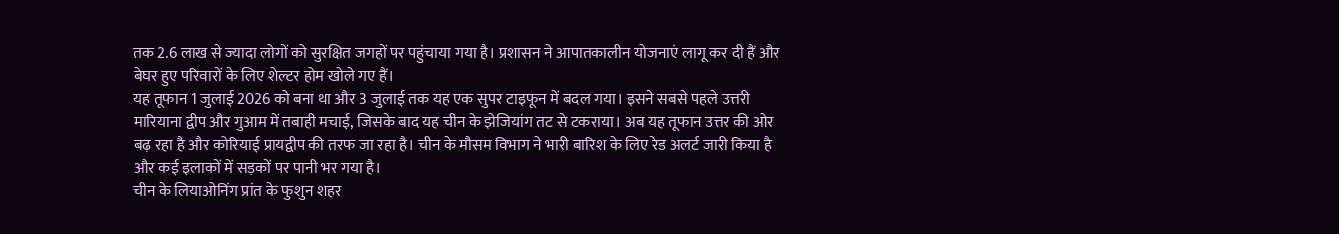तक 2.6 लाख से ज्यादा लोगों को सुरक्षित जगहों पर पहुंचाया गया है। प्रशासन ने आपातकालीन योजनाएं लागू कर दी हैं और बेघर हुए परिवारों के लिए शेल्टर होम खोले गए हैं।
यह तूफान 1 जुलाई 2026 को बना था और 3 जुलाई तक यह एक सुपर टाइफून में बदल गया। इसने सबसे पहले उत्तरी मारियाना द्वीप और गुआम में तबाही मचाई, जिसके बाद यह चीन के झेजियांग तट से टकराया। अब यह तूफान उत्तर की ओर बढ़ रहा है और कोरियाई प्रायद्वीप की तरफ जा रहा है। चीन के मौसम विभाग ने भारी बारिश के लिए रेड अलर्ट जारी किया है और कई इलाकों में सड़कों पर पानी भर गया है।
चीन के लियाओनिंग प्रांत के फुशुन शहर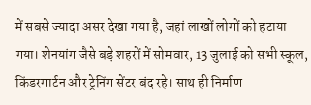में सबसे ज्यादा असर देखा गया है, जहां लाखों लोगों को हटाया गया। शेनयांग जैसे बड़े शहरों में सोमवार, 13 जुलाई को सभी स्कूल, किंडरगार्टन और ट्रेनिंग सेंटर बंद रहे। साथ ही निर्माण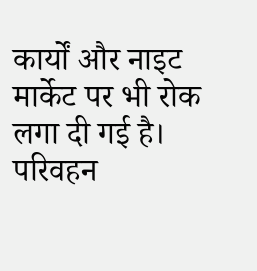कार्यों और नाइट मार्केट पर भी रोक लगा दी गई है। परिवहन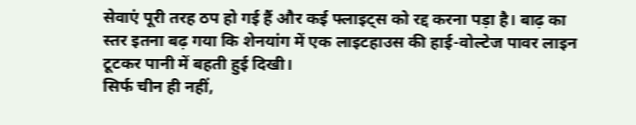सेवाएं पूरी तरह ठप हो गई हैं और कई फ्लाइट्स को रद्द करना पड़ा है। बाढ़ का स्तर इतना बढ़ गया कि शेनयांग में एक लाइटहाउस की हाई-वोल्टेज पावर लाइन टूटकर पानी में बहती हुई दिखी।
सिर्फ चीन ही नहीं,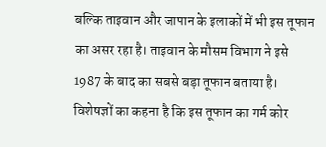बल्कि ताइवान और जापान के इलाकों में भी इस तूफान का असर रहा है। ताइवान के मौसम विभाग ने इसे 1987 के बाद का सबसे बड़ा तूफान बताया है। विशेषज्ञों का कहना है कि इस तूफान का गर्म कोर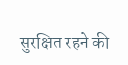सुरक्षित रहने की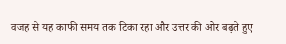वजह से यह काफी समय तक टिका रहा और उत्तर की ओर बढ़ते हुए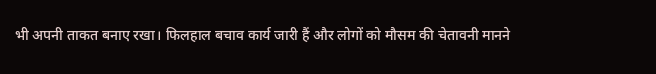भी अपनी ताकत बनाए रखा। फिलहाल बचाव कार्य जारी हैं और लोगों को मौसम की चेतावनी मानने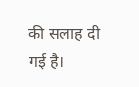की सलाह दी गई है।